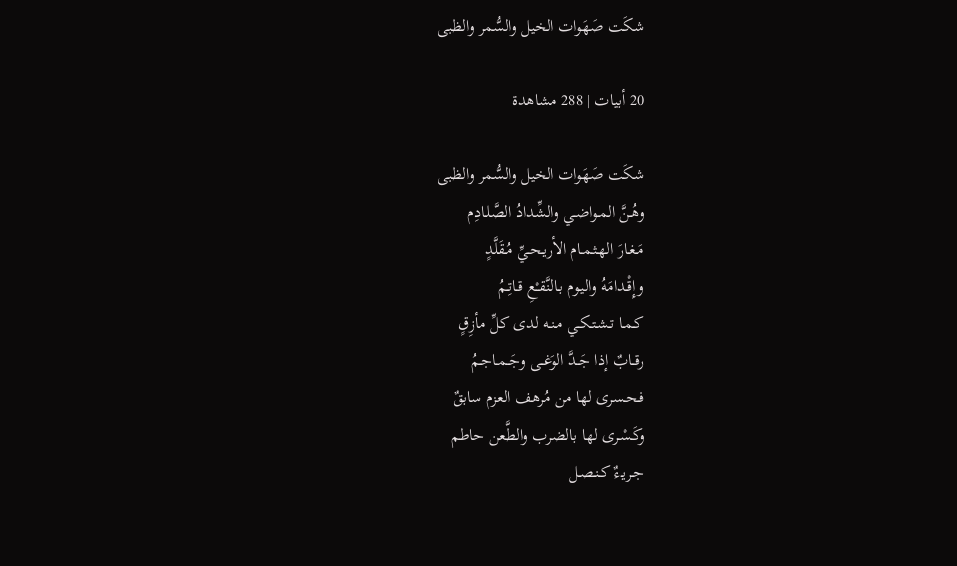شكَت صَهَوات الخيل والسُّمر والظبى

20 أبيات | 288 مشاهدة

شكَت صَهَوات الخيل والسُّمر والظبى
وهُـنَّ المـواضـي والشِّدادُ الصَّلـادِم
مَـغـارَ الهـثـمـام الأريـحـيِّ مُـقَلَّدٍ
وإِقْـدامَهُ واليـوم بـالنَّقـْعِ قـاتِـمُ
كـمـا تـشـتـكـي مـنـه لدى كلِّ مأزِقٍ
رقــابٌ إذا جَــدَّ الوَغــى وجَــمـاجـمُ
فـحـسرى لها من مُرهف العزم سابقٌ
وكَـسْـرى لها بالضرب والطَّعن حاطم
جـريـءٌ كـنـصـل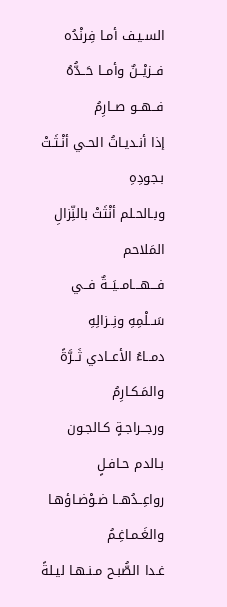السـيـف أمـا فِرنْدُه
فــزيْــنٌ وأمــا حَــدُّهُ فــهــو صــارِمُ
إذا أنـديـاتُ الحـي أنْـثَـتْ بـجودِهِ
وبـالحـلم أنْثَتْ بالنِّزالِ المَلاحم
فـــهـــامــيَــةٌ فــي سَــلْمِهِ ونِــزالِهِ
دمــاءُ الأعــادي ثَــرَّةً والمَـكـارِمُ
ورجــراجـةٍ كـالجـون بـالدم حـافـلٍ
رواعِــدُهــا ضـوْضـاؤهـا والغَـمـاغِـمُ
غـدا الصُّبـح مـنـهـا ليـلةً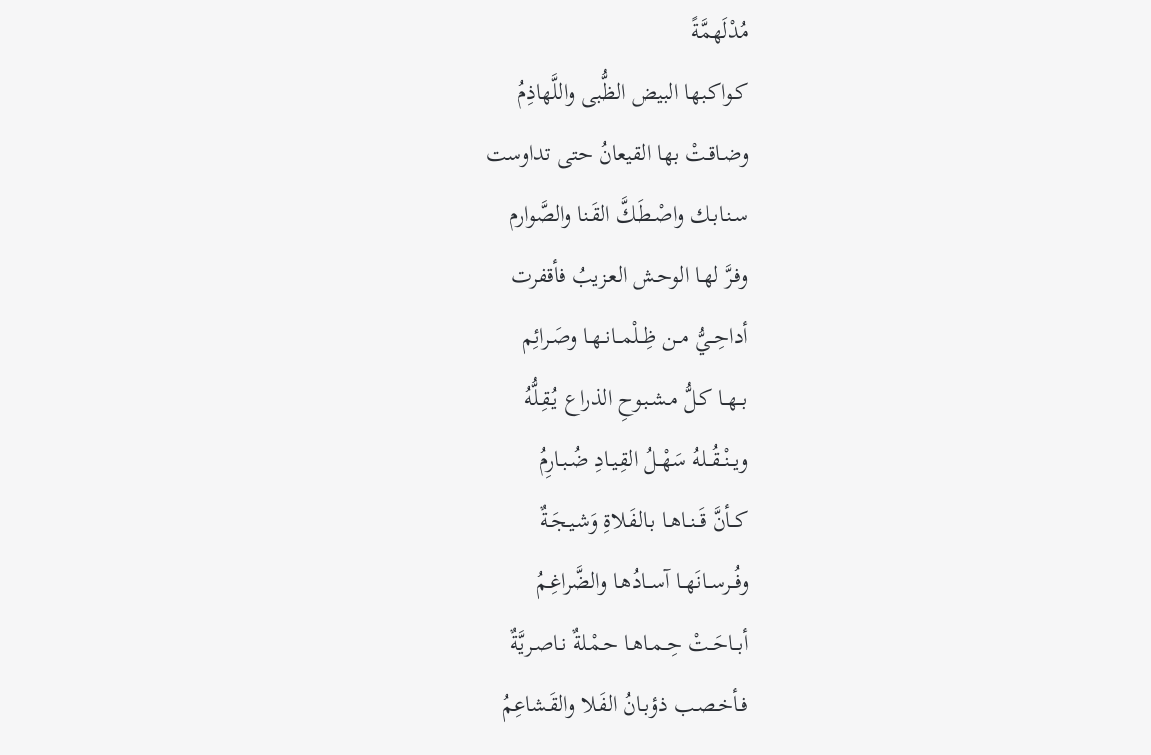مُدْلَهمَّةً
كـواكـبها البيض الظُّبى واللَّهاذِمُ
وضـاقـتْ بها القيعانُ حتى تداوست
سـنـابـك واصْـطَـكَّ القَـنا والصَّوارم
وفـرَّ لهـا الوحـش العـزيبُ فأقفرت
أداحِــيُّ مــن ظِــلْمــانــهـا وصَـرائِم
بــهــا كـلُّ مـشـبـوحِ الذراع يُـقِـلُّهُ
ويــنْــقُــلهُ سَهْــلُ القِـيـادِ ضُـبـارِمُ
كــأنَّ قَــنــاهـا بـالفَـلاةِ وَشـيـجَـةٌ
وفُــرســانَهــا آســادُهـا والضَّراغِـمُ
أبــاحَــتْ حِــمـاهـا حـمْـلةٌ نـاصـريَّةٌ
فـأخـصـب ذؤبـانُ الفَـلا والقَـشاعِمُ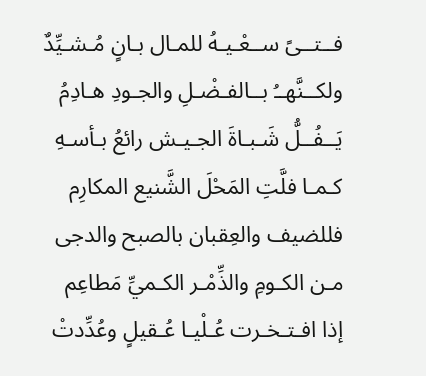فــتــىً ســعْـيـهُ للمـال بـانٍ مُـشـيِّدٌ
ولكــنَّهــُ بــالفـضْـلِ والجـودِ هـادِمُ
يَــفُــلُّ شَـبـاةَ الجـيـش رائعُ بـأسـهِ
كـمـا فلَّتِ المَحْلَ الشَّنيع المكارِم
فللضيف والعِقبان بالصبح والدجى
مـن الكـومِ والذِّمْـر الكـميِّ مَطاعِم
إذا افـتـخـرت عُـلْيـا عُـقيلٍ وعُدِّدتْ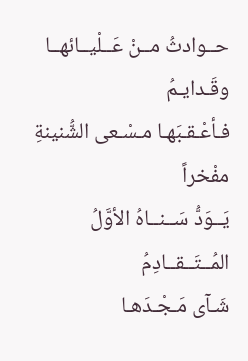حــوادثُ مــنْ عَــلْيــائهــا وقَـدايـمُ
فـأعْـقـبَهـا مـسْـعى الشُّنينةِ مفْخراً
يَــوَدُّ سَــنــاهُ الأوَّلُ المُــتَــقــادِمُ
شَـآى مَـجْـدَهـا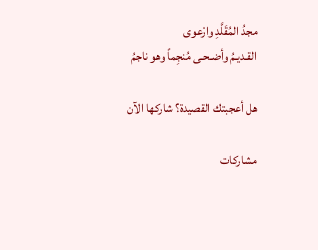مجدُ المُقَلَّدِ وارْعوى
القـديـمُ وأضـحـى مُنجِماً وهو ناجمُ

هل أعجبتك القصيدة؟ شاركها الآن

مشاركات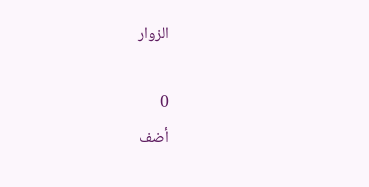الزوار

0
أضف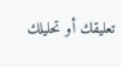تعليقك أو تحليلك